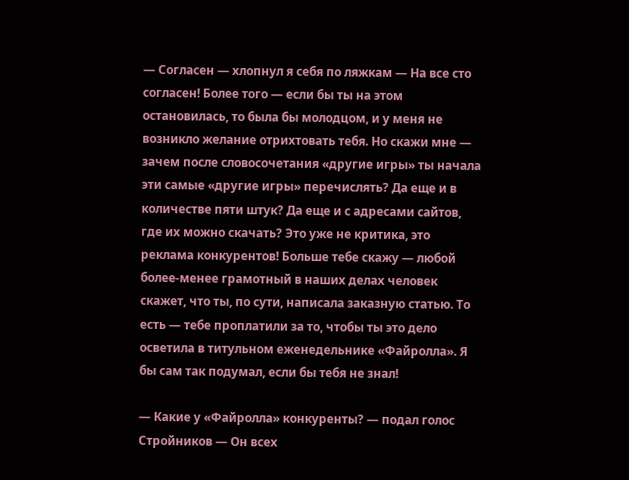— Согласен — хлопнул я себя по ляжкам — На все сто согласен! Более того — если бы ты на этом остановилась, то была бы молодцом, и у меня не возникло желание отрихтовать тебя. Но скажи мне — зачем после словосочетания «другие игры» ты начала эти самые «другие игры» перечислять? Да еще и в количестве пяти штук? Да еще и с адресами сайтов, где их можно скачать? Это уже не критика, это реклама конкурентов! Больше тебе скажу — любой более-менее грамотный в наших делах человек скажет, что ты, по сути, написала заказную статью. То есть — тебе проплатили за то, чтобы ты это дело осветила в титульном еженедельнике «Файролла». Я бы сам так подумал, если бы тебя не знал!

— Какие у «Файролла» конкуренты? — подал голос Стройников — Он всех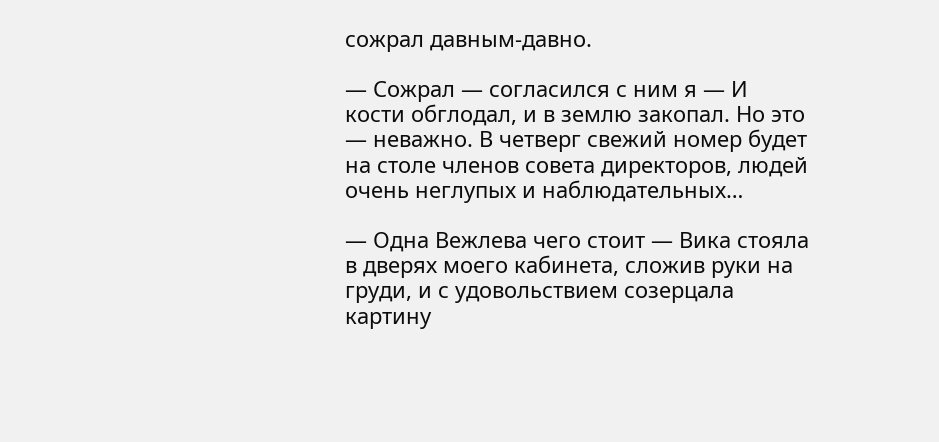сожрал давным-давно.

— Сожрал — согласился с ним я — И кости обглодал, и в землю закопал. Но это — неважно. В четверг свежий номер будет на столе членов совета директоров, людей очень неглупых и наблюдательных…

— Одна Вежлева чего стоит — Вика стояла в дверях моего кабинета, сложив руки на груди, и с удовольствием созерцала картину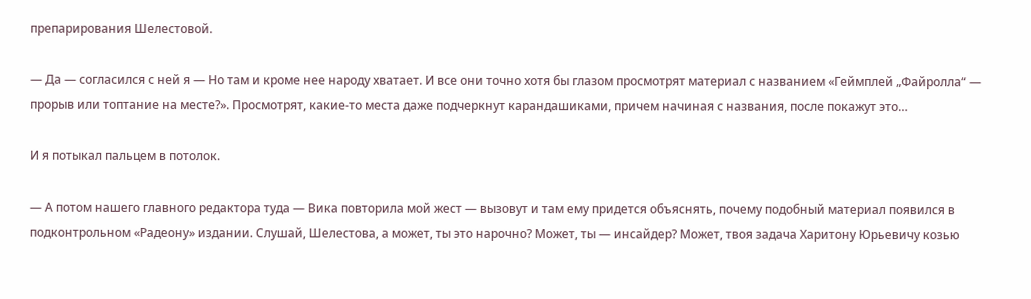препарирования Шелестовой.

— Да — согласился с ней я — Но там и кроме нее народу хватает. И все они точно хотя бы глазом просмотрят материал с названием «Геймплей „Файролла“ — прорыв или топтание на месте?». Просмотрят, какие-то места даже подчеркнут карандашиками, причем начиная с названия, после покажут это…

И я потыкал пальцем в потолок.

— А потом нашего главного редактора туда — Вика повторила мой жест — вызовут и там ему придется объяснять, почему подобный материал появился в подконтрольном «Радеону» издании. Слушай, Шелестова, а может, ты это нарочно? Может, ты — инсайдер? Может, твоя задача Харитону Юрьевичу козью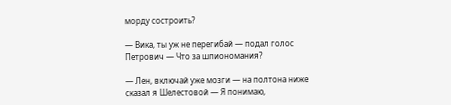морду состроить?

— Вика, ты уж не перегибай — подал голос Петрович — Что за шпиономания?

— Лен, включай уже мозги — на полтона ниже сказал я Шелестовой — Я понимаю,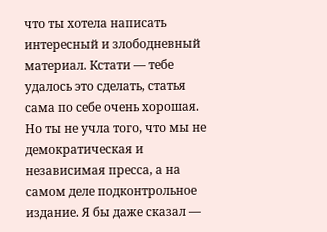что ты хотела написать интересный и злободневный материал. Кстати — тебе удалось это сделать, статья сама по себе очень хорошая. Но ты не учла того, что мы не демократическая и независимая пресса, а на самом деле подконтрольное издание. Я бы даже сказал —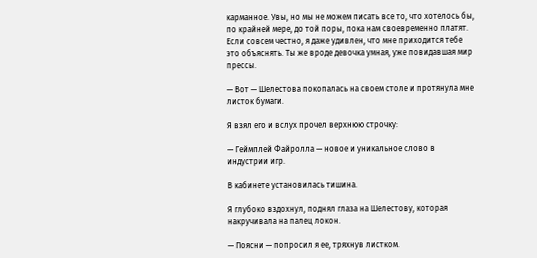карманное. Увы, но мы не можем писать все то, что хотелось бы, по крайней мере, до той поры, пока нам своевременно платят. Если совсем честно, я даже удивлен, что мне приходится тебе это объяснять. Ты же вроде девочка умная, уже повидавшая мир прессы.

— Вот — Шелестова покопалась на своем столе и протянула мне листок бумаги.

Я взял его и вслух прочел верхнюю строчку:

— Геймплей Файролла — новое и уникальное слово в индустрии игр.

В кабинете установилась тишина.

Я глубоко вздохнул, поднял глаза на Шелестову, которая накручивала на палец локон.

— Поясни — попросил я ее, тряхнув листком.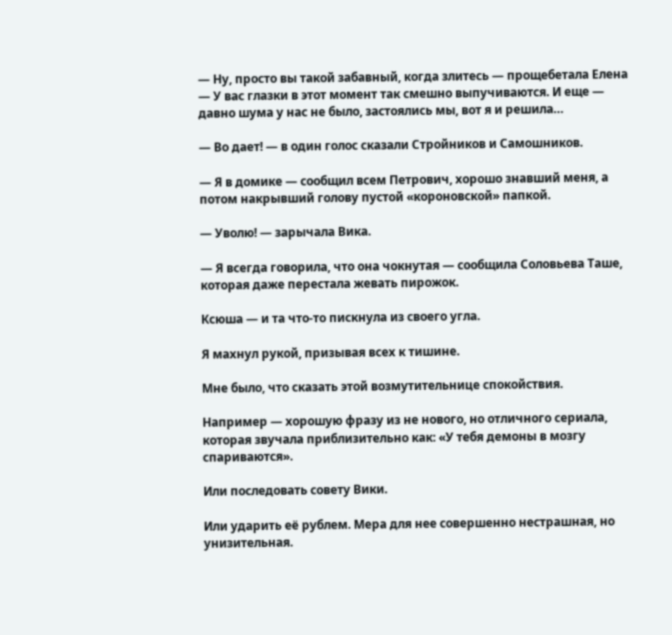— Ну, просто вы такой забавный, когда злитесь — прощебетала Елена — У вас глазки в этот момент так смешно выпучиваются. И еще — давно шума у нас не было, застоялись мы, вот я и решила…

— Во дает! — в один голос сказали Стройников и Самошников.

— Я в домике — сообщил всем Петрович, хорошо знавший меня, а потом накрывший голову пустой «короновской» папкой.

— Уволю! — зарычала Вика.

— Я всегда говорила, что она чокнутая — сообщила Соловьева Таше, которая даже перестала жевать пирожок.

Ксюша — и та что-то пискнула из своего угла.

Я махнул рукой, призывая всех к тишине.

Мне было, что сказать этой возмутительнице спокойствия.

Например — хорошую фразу из не нового, но отличного сериала, которая звучала приблизительно как: «У тебя демоны в мозгу спариваются».

Или последовать совету Вики.

Или ударить её рублем. Мера для нее совершенно нестрашная, но унизительная.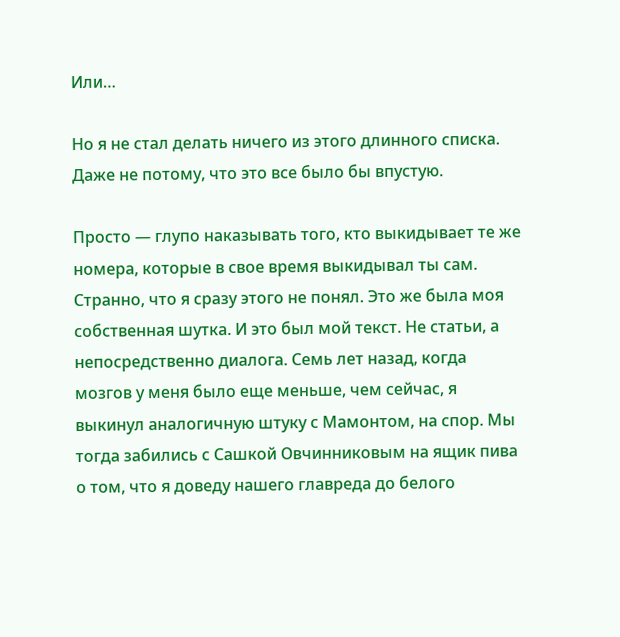Или…

Но я не стал делать ничего из этого длинного списка. Даже не потому, что это все было бы впустую.

Просто — глупо наказывать того, кто выкидывает те же номера, которые в свое время выкидывал ты сам. Странно, что я сразу этого не понял. Это же была моя собственная шутка. И это был мой текст. Не статьи, а непосредственно диалога. Семь лет назад, когда мозгов у меня было еще меньше, чем сейчас, я выкинул аналогичную штуку с Мамонтом, на спор. Мы тогда забились с Сашкой Овчинниковым на ящик пива о том, что я доведу нашего главреда до белого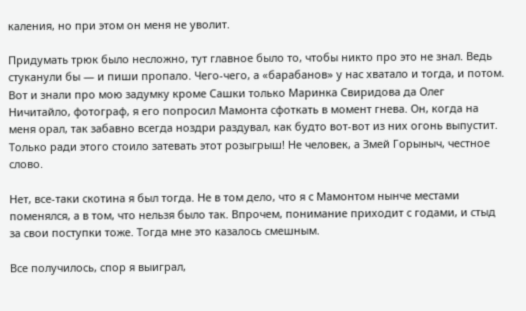каления, но при этом он меня не уволит.

Придумать трюк было несложно, тут главное было то, чтобы никто про это не знал. Ведь стуканули бы — и пиши пропало. Чего-чего, а «барабанов» у нас хватало и тогда, и потом. Вот и знали про мою задумку кроме Сашки только Маринка Свиридова да Олег Ничитайло, фотограф, я его попросил Мамонта сфоткать в момент гнева. Он, когда на меня орал, так забавно всегда ноздри раздувал, как будто вот-вот из них огонь выпустит. Только ради этого стоило затевать этот розыгрыш! Не человек, а Змей Горыныч, честное слово.

Нет, все-таки скотина я был тогда. Не в том дело, что я с Мамонтом нынче местами поменялся, а в том, что нельзя было так. Впрочем, понимание приходит с годами, и стыд за свои поступки тоже. Тогда мне это казалось смешным.

Все получилось, спор я выиграл,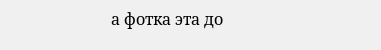а фотка эта до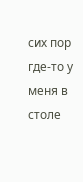сих пор где-то у меня в столе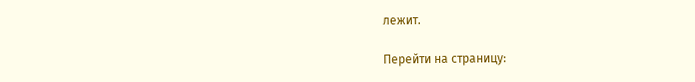лежит.

Перейти на страницу: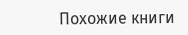Похожие книги